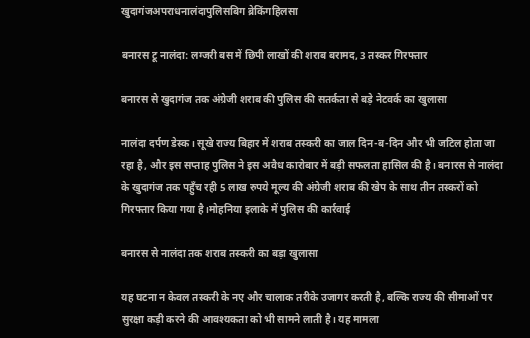खुदागंजअपराधनालंदापुलिसबिग ब्रेकिंगहिलसा

बनारस टू नालंदा: लग्जरी बस में छिपी लाखों की शराब बरामद, 3 तस्कर गिरफ्तार

बनारस से खुदागंज तक अंग्रेजी शराब की पुलिस की सतर्कता से बड़े नेटवर्क का खुलासा

नालंदा दर्पण डेस्क। सूखे राज्य बिहार में शराब तस्करी का जाल दिन-ब-दिन और भी जटिल होता जा रहा है, और इस सप्ताह पुलिस ने इस अवैध कारोबार में बड़ी सफलता हासिल की है। बनारस से नालंदा के खुदागंज तक पहुँच रही 5 लाख रुपये मूल्य की अंग्रेजी शराब की खेप के साथ तीन तस्करों को गिरफ्तार किया गया है।मोहनिया इलाके में पुलिस की कार्रवाई

बनारस से नालंदा तक शराब तस्करी का बड़ा खुलासा

यह घटना न केवल तस्करी के नए और चालाक तरीके उजागर करती है, बल्कि राज्य की सीमाओं पर सुरक्षा कड़ी करने की आवश्यकता को भी सामने लाती है। यह मामला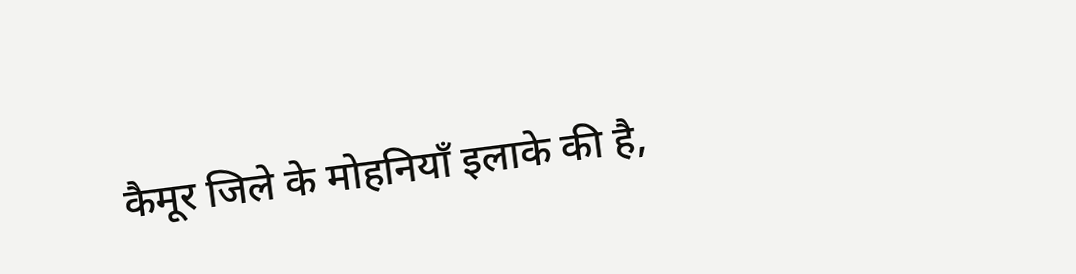कैमूर जिले के मोहनियाँ इलाके की है,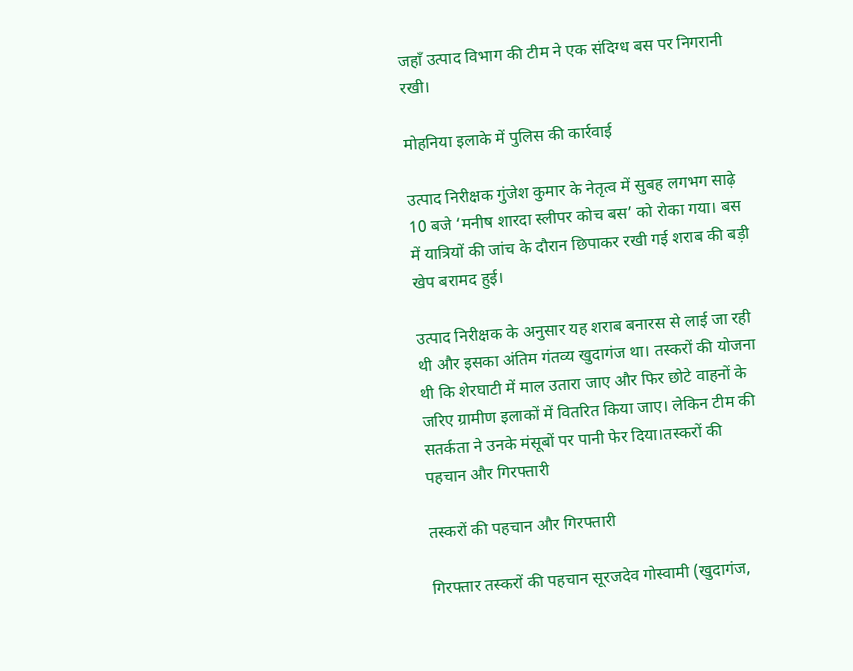जहाँ उत्पाद विभाग की टीम ने एक संदिग्ध बस पर निगरानी रखी।

मोहनिया इलाके में पुलिस की कार्रवाई

उत्पाद निरीक्षक गुंजेश कुमार के नेतृत्व में सुबह लगभग साढ़े 10 बजे ‘मनीष शारदा स्लीपर कोच बस’ को रोका गया। बस में यात्रियों की जांच के दौरान छिपाकर रखी गई शराब की बड़ी खेप बरामद हुई।

उत्पाद निरीक्षक के अनुसार यह शराब बनारस से लाई जा रही थी और इसका अंतिम गंतव्य खुदागंज था। तस्करों की योजना थी कि शेरघाटी में माल उतारा जाए और फिर छोटे वाहनों के जरिए ग्रामीण इलाकों में वितरित किया जाए। लेकिन टीम की सतर्कता ने उनके मंसूबों पर पानी फेर दिया।तस्करों की पहचान और गिरफ्तारी

तस्करों की पहचान और गिरफ्तारी

गिरफ्तार तस्करों की पहचान सूरजदेव गोस्वामी (खुदागंज,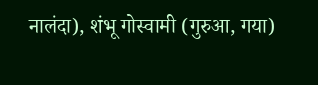नालंदा), शंभू गोस्वामी (गुरुआ, गया)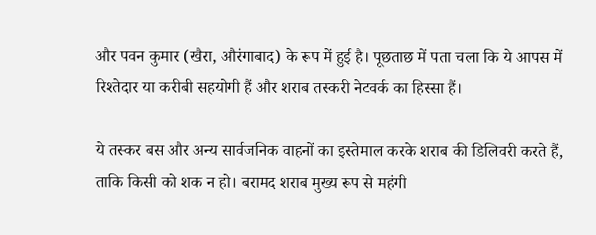और पवन कुमार (खैरा, औरंगाबाद) के रूप में हुई है। पूछताछ में पता चला कि ये आपस में रिश्तेदार या करीबी सहयोगी हैं और शराब तस्करी नेटवर्क का हिस्सा हैं।

ये तस्कर बस और अन्य सार्वजनिक वाहनों का इस्तेमाल करके शराब की डिलिवरी करते हैं, ताकि किसी को शक न हो। बरामद शराब मुख्य रूप से महंगी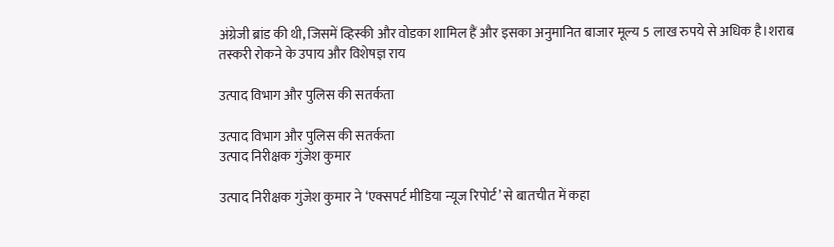अंग्रेजी ब्रांड की थी, जिसमें व्हिस्की और वोडका शामिल हैं और इसका अनुमानित बाजार मूल्य 5 लाख रुपये से अधिक है।शराब तस्करी रोकने के उपाय और विशेषज्ञ राय

उत्पाद विभाग और पुलिस की सतर्कता

उत्पाद विभाग और पुलिस की सतर्कता
उत्पाद निरीक्षक गुंजेश कुमार

उत्पाद निरीक्षक गुंजेश कुमार ने ‘एक्सपर्ट मीडिया न्यूज रिपोर्ट’ से बातचीत में कहा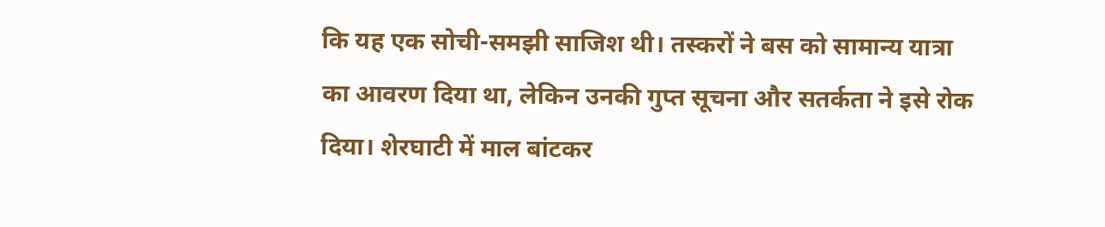कि यह एक सोची-समझी साजिश थी। तस्करों ने बस को सामान्य यात्रा का आवरण दिया था, लेकिन उनकी गुप्त सूचना और सतर्कता ने इसे रोक दिया। शेरघाटी में माल बांटकर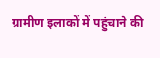ग्रामीण इलाकों में पहुंचाने की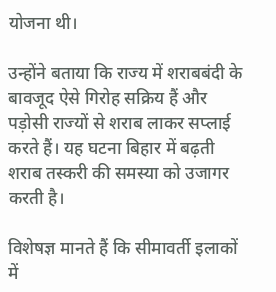योजना थी।

उन्होंने बताया कि राज्य में शराबबंदी के बावजूद ऐसे गिरोह सक्रिय हैं और पड़ोसी राज्यों से शराब लाकर सप्लाई करते हैं। यह घटना बिहार में बढ़ती शराब तस्करी की समस्या को उजागर करती है।

विशेषज्ञ मानते हैं कि सीमावर्ती इलाकों में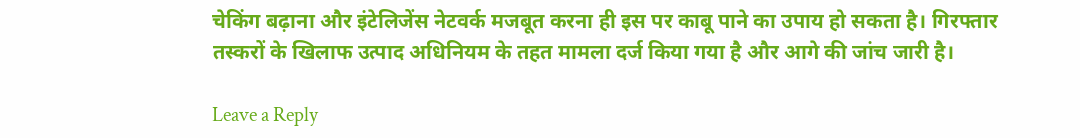चेकिंग बढ़ाना और इंटेलिजेंस नेटवर्क मजबूत करना ही इस पर काबू पाने का उपाय हो सकता है। गिरफ्तार तस्करों के खिलाफ उत्पाद अधिनियम के तहत मामला दर्ज किया गया है और आगे की जांच जारी है।

Leave a Reply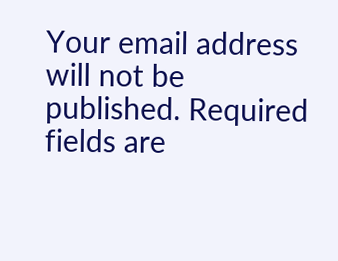Your email address will not be published. Required fields are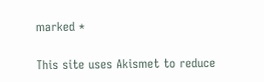marked *

This site uses Akismet to reduce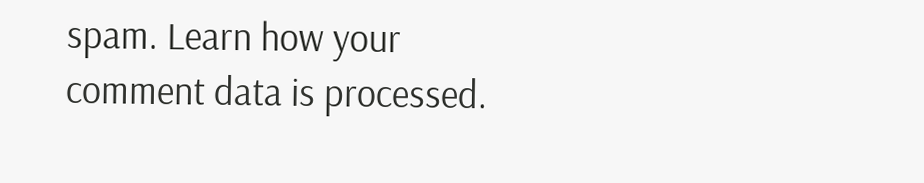spam. Learn how your comment data is processed.